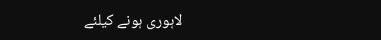لاہوری ہونے کیلئے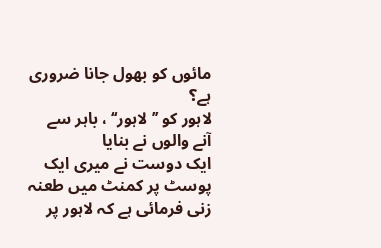مائوں کو بھول جانا ضروری ہے؟
لاہور کو ’’ لاہور‘‘ ، باہر سے آنے والوں نے بنایا
ایک دوست نے میری ایک پوسٹ پر کمنٹ میں طعنہ زنی فرمائی ہے کہ لاہور پر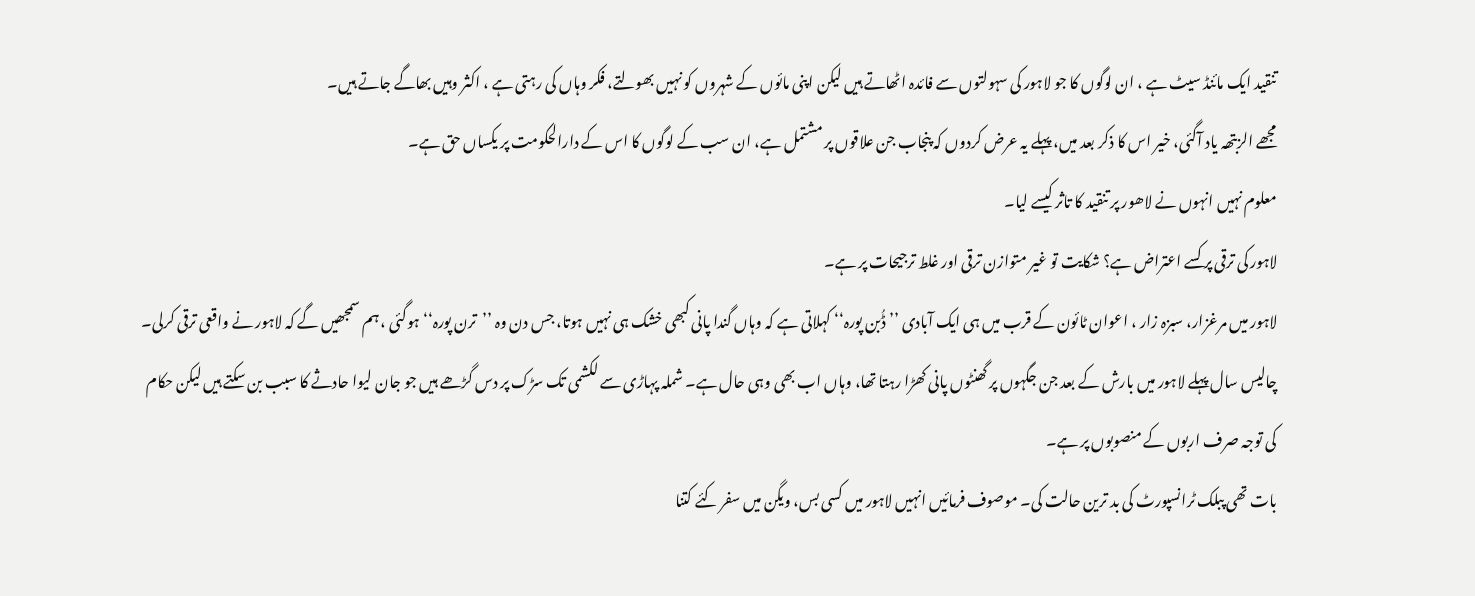تنقید ایک مائنڈ سیٹ ہے ، ان لوگوں کا جو لاہور کی سہولتوں سے فائدہ اٹھاتے ہیں لیکن اپنی مائوں کے شہروں کو نہیں بھولتے، فکر وہاں کی رہتی ہے ، اکثر وہیں بھاگے جاتے ہیں۔
مجھے الزبتھہ یاد آگئی، خیر اس کا ذکر بعد میں، پہلے یہ عرض کردوں کہ پنجاب جن علاقوں پر مشتمل ہے، ان سب کے لوگوں کا اس کے دارالحکومت پر یکساں حق ہے۔
معلوم نہیں انہوں نے لاھور پر تنقید کا تاثر کیسے لیا۔
لاہور کی ترقی پر کسے اعتراض ہے؟ شکایت تو غیر متوازن ترقی اور غلط ترجیحات پر ہے۔
لاہور میں مرغزار، سبزہ زار ، اعوان ٹائون کے قرب میں ہی ایک آبادی ’’ ڈُبن پورہ‘‘ کہلاتی ہے کہ وہاں گندا پانی کبھی خشک ہی نہیں ہوتا، جس دن وہ ’’ترن پورہ‘‘ ہوگئی ، ہم سمجھیں گے کہ لاہور نے واقعی ترقی کرلی۔ چالیس سال پہلے لاہور میں بارش کے بعد جن جگہوں پر گھنٹوں پانی کھڑا رہتا تھا، وہاں اب بھی وہی حال ہے۔ شملہ پہاڑی سے لکشمی تک سڑک پر دس گڑھے ہیں جو جان لیوا حادثے کا سبب بن سکتے ہیں لیکن حکام کی توجہ صرف اربوں کے منصوبوں پر ہے۔
بات تھی پبلک ٹرانسپورٹ کی بد ترین حالت کی۔ موصوف فرمائیں انہیں لاہور میں کسی بس، ویگن میں سفر کئے کتنا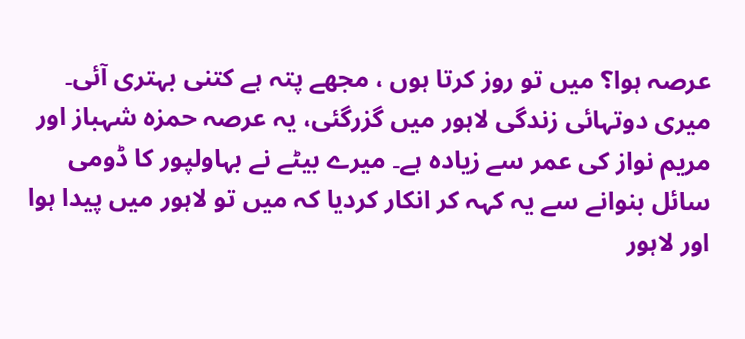عرصہ ہوا؟ میں تو روز کرتا ہوں ، مجھے پتہ ہے کتنی بہتری آئی۔
میری دوتہائی زندگی لاہور میں گزرگئی، یہ عرصہ حمزہ شہباز اور مریم نواز کی عمر سے زیادہ ہے۔ میرے بیٹے نے بہاولپور کا ڈومی سائل بنوانے سے یہ کہہ کر انکار کردیا کہ میں تو لاہور میں پیدا ہوا اور لاہور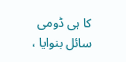کا ہی ڈومی سائل بنوایا ،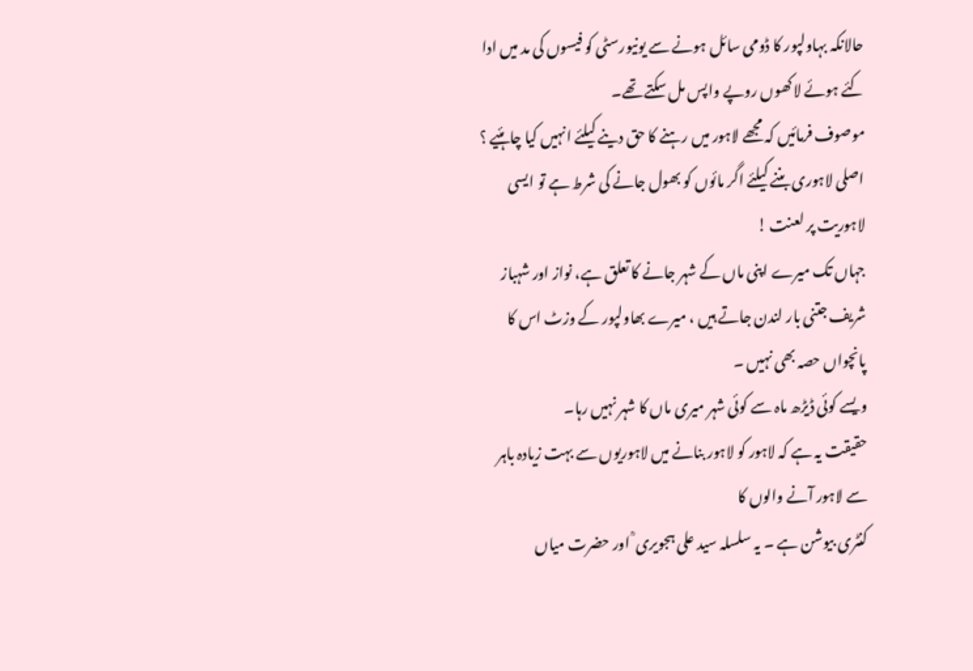حالانکہ بہاولپور کا ڈومی سائل ہونے سے یونیورسٹی کو فیسوں کی مد میں ادا کئے ہوئے لاکھوں روپے واپس مل سکتے تھے۔
موصوف فرمائیں کہ مجھے لاہور میں رہنے کا حق دینے کیلئے انہیں کیا چاہئیے ؟
اصلی لاہوری بننے کیلئے اگر مائوں کو بھول جانے کی شرط ہے تو ایسی لاہوریت پر لعنت !
جہاں تک میرے اپنی ماں کے شہر جانے کا تعلق ہے، نواز اور شہباز شریف جتنی بار لندن جاتے ہیں ، میرے بھاولپور کے وزٹ اس کا پانچواں حصہ بھی نہیں ۔
ویسے کوئی ڈیڑھ ماہ سے کوئی شہر میری ماں کا شہر نہیں رہا۔
حقیقت یہ ہے کہ لاہور کو لاہور بنانے میں لاہوریوں سے بہت زیادہ باہر سے لاہور آنے والوں کا
کنٹری بیوشن ہے ۔ یہ سلسلہ سید علی ہجویری ؒ اور حضرت میاں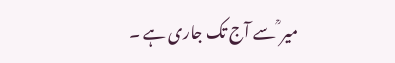میر ؒ سے آج تک جاری ہے ۔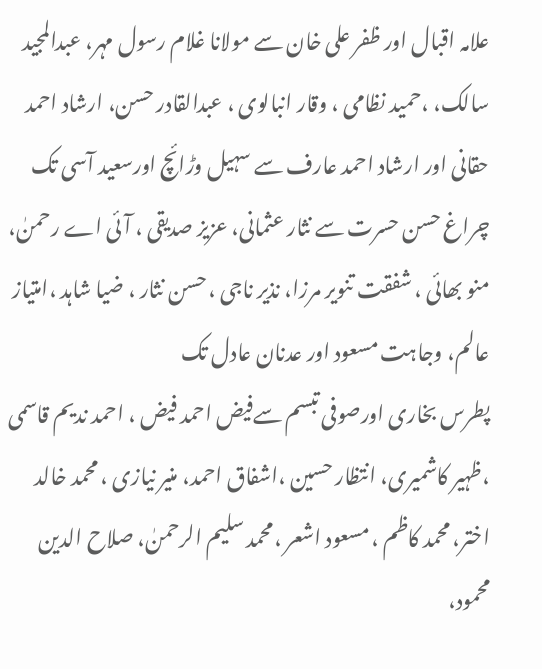علامہ اقبال اور ظفر علی خان سے مولانا غلام رسول مہر، عبدالمجید سالک، ،حمید نظامی ، وقار انبالوی ، عبدالقادر حسن، ارشاد احمد حقانی اور ارشاد احمد عارف سے سہیل وڑائچ اورسعید آسی تک
چراغ حسن حسرت سے نثار عثمانی، عزیز صدیقی ، آئی اے رحمنٰ، منو بھائی ، شفقت تنویر مرزا، نذیر ناجی ، حسن نثار ، ضیا شاہد ،امتیاز عالم، وجاہت مسعود اور عدنان عادل تک
پطرس بخاری اورصوفی تبسم سےفیض احمد فیض ، احمد ندیم قاسمی ،ظہیر کاشمیری، انتظار حسین ،اشفاق احمد، منیر نیازی ، محمد خالد اختر، محمد کاظم ، مسعود اشعر ،محمد سلیم الرحمنٰ، صلاح الدین محمود،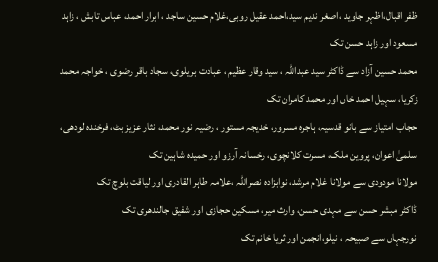ظفر اقبال،اظہر جاوید ،اصغر ندیم سید،احمد عقیل روبی،غلام حسین ساجد ، ابرار احمد، عباس تابش ، زاہد مسعود اور زاہد حسن تک
محمد حسین آزاد سے ڈاکٹر سید عبداللہ ، سید وقار عظیم ، عبادت بریلوی، سجاد باقر رضوی ، خواجہ محمد زکریا، سہیل احمد خاں اور محمد کامران تک
حجاب امتیاز سے بانو قدسیہ، ہاجرہ مسرور، خدیجہ مستور ، رضیہ نور محمد، نثار عزیز بٹ، فرخندہ لودھی، سلمیٰ اعوان، پروین ملک، مسرت کلانچوی، رخسانہ آرزو اور حمیدہ شاہین تک
مولانا مودودی سے مولانا غلام مرشد، نوابزادہ نصراللہ ،علامہ طاہر القادری اور لیاقت بلوچ تک
ڈاکٹر مبشر حسن سے مہدی حسن، وارث میر، مسکین حجازی اور شفیق جالندھری تک
نورجہاں سے صبیحہ ، نیلو،انجمن اور ثریا خانم تک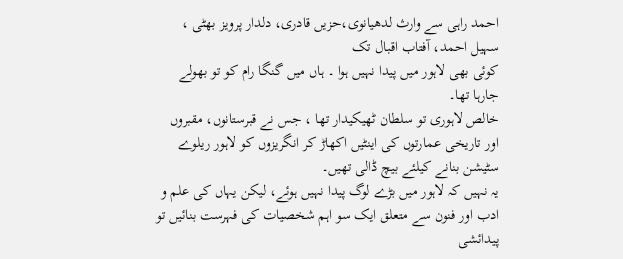احمد راہی سے وارث لدھیانوی،حزیں قادری، دلدار پرویز بھٹی ، سہیل احمد، آفتاب اقبال تک
کوئی بھی لاہور میں پیدا نہیں ہوا ۔ ہاں میں گنگا رام کو تو بھولے جارہا تھا۔
خالص لاہوری تو سلطان ٹھیکیدار تھا ، جس نے قبرستانوں، مقبروں اور تاریخی عمارتوں کی اینٹیں اکھاڑ کر انگریزوں کو لاہور ریلوے سٹیشن بنانے کیلئے بیچ ڈالی تھیں۔
یہ نہیں کہ لاہور میں بڑے لوگ پیدا نہیں ہوئے، لیکن یہاں کی علم و ادب اور فنون سے متعلق ایک سو اہم شخصیات کی فہرست بنائیں تو پیدائشی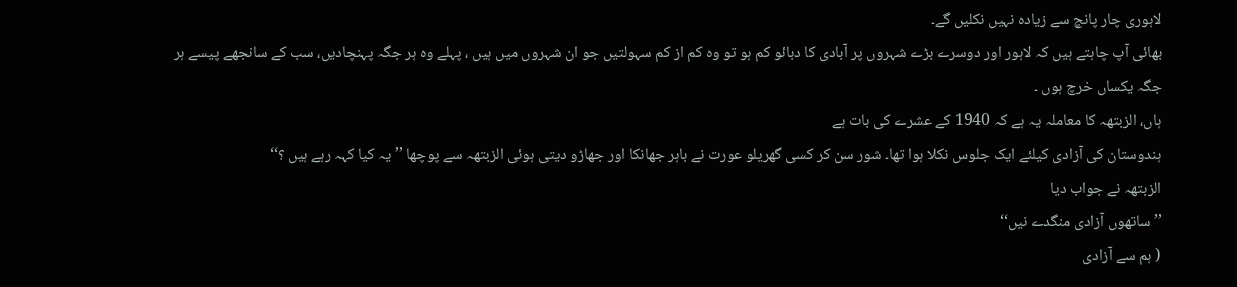لاہوری چار پانچ سے زیادہ نہیں نکلیں گے۔
بھائی آپ چاہتے ہیں کہ لاہور اور دوسرے بڑے شہروں پر آبادی کا دبائو کم ہو تو وہ کم از کم سہولتیں جو ان شہروں میں ہیں ، پہلے وہ ہر جگہ پہنچادیں، سب کے سانجھے پیسے ہر جگہ یکساں خرچ ہوں ۔
ہاں، الزبتھہ کا معاملہ یہ ہے کہ 1940 کے عشرے کی بات ہے
ہندوستان کی آزادی کیلئے ایک جلوس نکلا ہوا تھا۔ شور سن کر کسی گھریلو عورت نے باہر جھانکا اور جھاڑو دیتی ہوئی الزبتھہ سے پوچھا ’’ یہ کیا کہہ رہے ہیں ؟‘‘
الزبتھہ نے جواب دیا
’’ساتھوں آزادی منگدے نیں‘‘
( ہم سے آزادی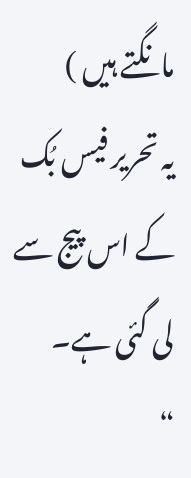مانگتے ہیں )
یہ تحریر فیس بُک کے اس پیج سے لی گئی ہے۔
“